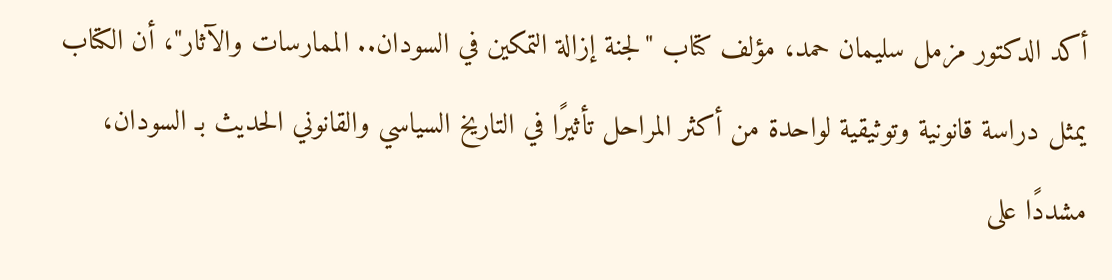أكد الدكتور مزمل سليمان حمد، مؤلف كتاب "لجنة إزالة التمكين في السودان.. الممارسات والآثار"، أن الكتاب يمثل دراسة قانونية وتوثيقية لواحدة من أكثر المراحل تأثيرًا في التاريخ السياسي والقانوني الحديث بـ السودان، مشددًا على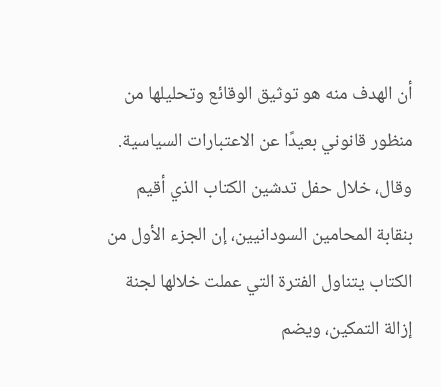أن الهدف منه هو توثيق الوقائع وتحليلها من منظور قانوني بعيدًا عن الاعتبارات السياسية.
وقال، خلال حفل تدشين الكتاب الذي أقيم بنقابة المحامين السودانيين، إن الجزء الأول من الكتاب يتناول الفترة التي عملت خلالها لجنة إزالة التمكين، ويضم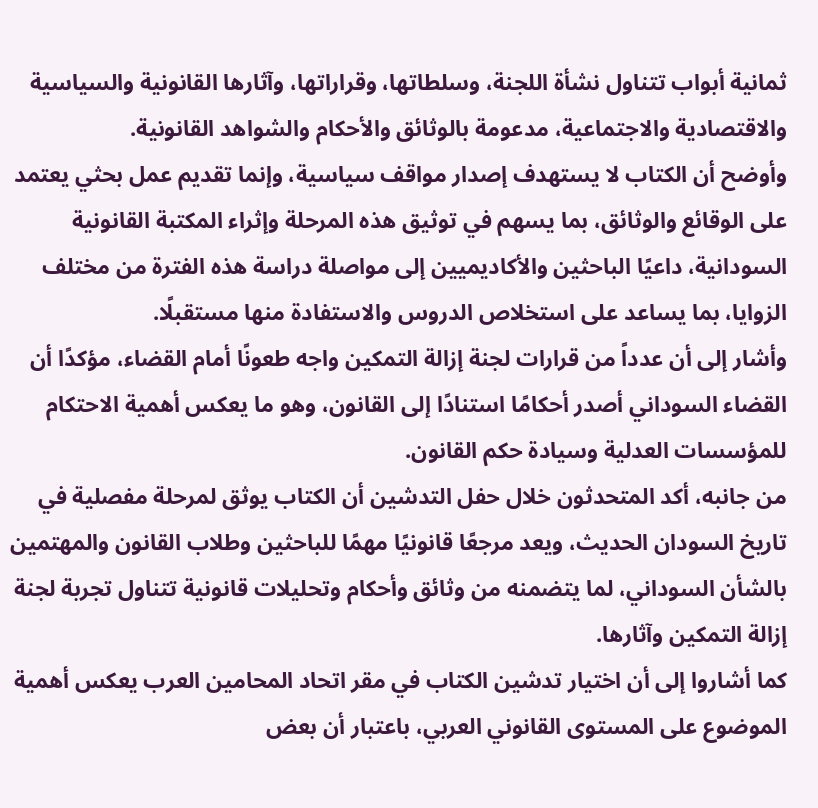ثمانية أبواب تتناول نشأة اللجنة، وسلطاتها، وقراراتها، وآثارها القانونية والسياسية والاقتصادية والاجتماعية، مدعومة بالوثائق والأحكام والشواهد القانونية.
وأوضح أن الكتاب لا يستهدف إصدار مواقف سياسية، وإنما تقديم عمل بحثي يعتمد على الوقائع والوثائق، بما يسهم في توثيق هذه المرحلة وإثراء المكتبة القانونية السودانية، داعيًا الباحثين والأكاديميين إلى مواصلة دراسة هذه الفترة من مختلف الزوايا، بما يساعد على استخلاص الدروس والاستفادة منها مستقبلًا.
وأشار إلى أن عدداً من قرارات لجنة إزالة التمكين واجه طعونًا أمام القضاء، مؤكدًا أن القضاء السوداني أصدر أحكامًا استنادًا إلى القانون، وهو ما يعكس أهمية الاحتكام للمؤسسات العدلية وسيادة حكم القانون.
من جانبه، أكد المتحدثون خلال حفل التدشين أن الكتاب يوثق لمرحلة مفصلية في تاريخ السودان الحديث، ويعد مرجعًا قانونيًا مهمًا للباحثين وطلاب القانون والمهتمين بالشأن السوداني، لما يتضمنه من وثائق وأحكام وتحليلات قانونية تتناول تجربة لجنة إزالة التمكين وآثارها.
كما أشاروا إلى أن اختيار تدشين الكتاب في مقر اتحاد المحامين العرب يعكس أهمية الموضوع على المستوى القانوني العربي، باعتبار أن بعض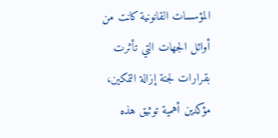المؤسسات القانونية كانت من أوائل الجهات التي تأثرت بقرارات لجنة إزالة التمكين، مؤكدين أهمية توثيق هذه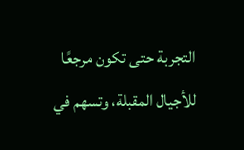التجربة حتى تكون مرجعًا للأجيال المقبلة، وتسهم في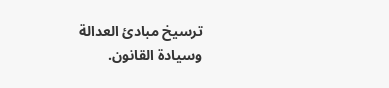ترسيخ مبادئ العدالة وسيادة القانون.